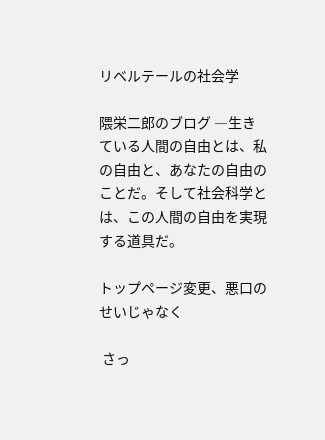リベルテールの社会学

隈栄二郎のブログ ―生きている人間の自由とは、私の自由と、あなたの自由のことだ。そして社会科学とは、この人間の自由を実現する道具だ。

トップページ変更、悪口のせいじゃなく

 さっ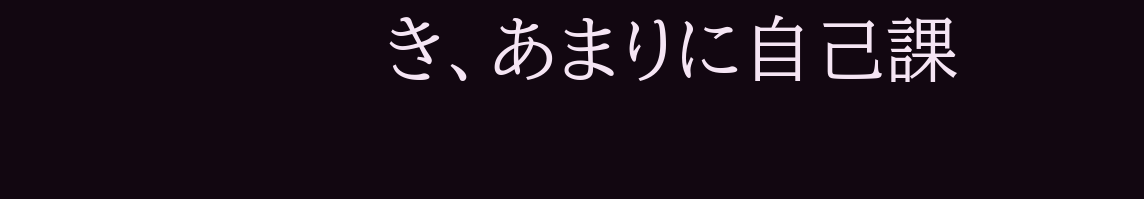き、あまりに自己課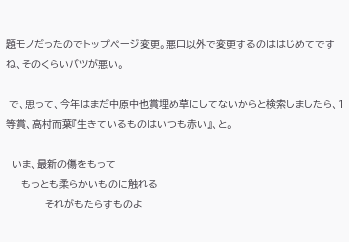題モノだったのでトップページ変更。悪口以外で変更するのははじめてですね、そのくらいバツが悪い。

 で、思って、今年はまだ中原中也賞埋め草にしてないからと検索しましたら、1等賞、高村而葉『生きているものはいつも赤い』、と。

  いま、最新の傷をもって
     もっとも柔らかいものに触れる
             それがもたらすものよ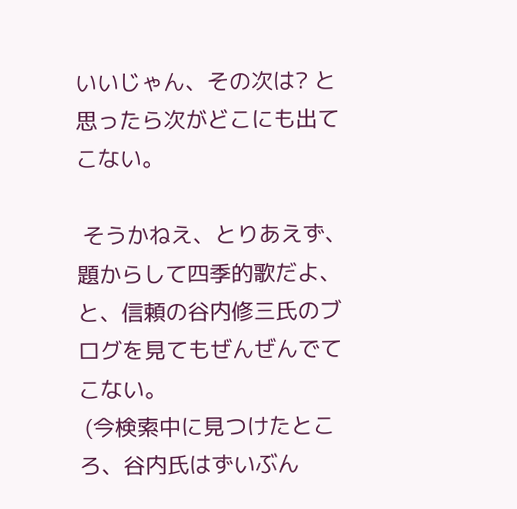いいじゃん、その次は? と思ったら次がどこにも出てこない。

 そうかねえ、とりあえず、題からして四季的歌だよ、と、信頼の谷内修三氏のブログを見てもぜんぜんでてこない。
 (今検索中に見つけたところ、谷内氏はずいぶん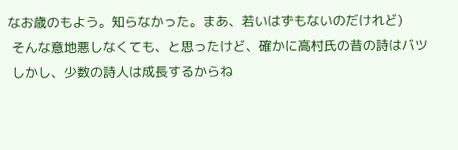なお歳のもよう。知らなかった。まあ、若いはずもないのだけれど)
 そんな意地悪しなくても、と思ったけど、確かに高村氏の昔の詩はバツ
 しかし、少数の詩人は成長するからね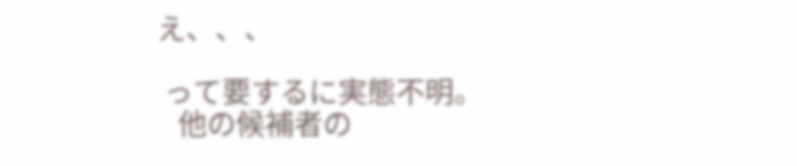え、、、

 って要するに実態不明。
   他の候補者の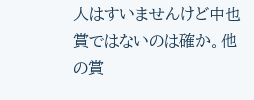人はすいませんけど中也賞ではないのは確か。他の賞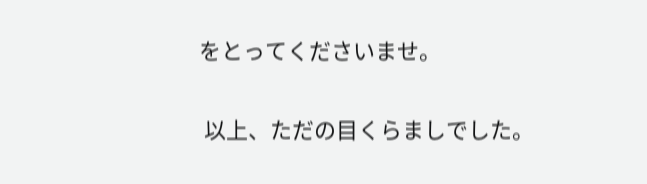をとってくださいませ。

 以上、ただの目くらましでした。